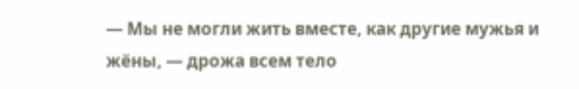— Мы не могли жить вместе, как другие мужья и жёны, — дрожа всем тело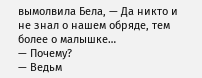вымолвила Бела, — Да никто и не знал о нашем обряде, тем более о малышке…
— Почему?
— Ведьм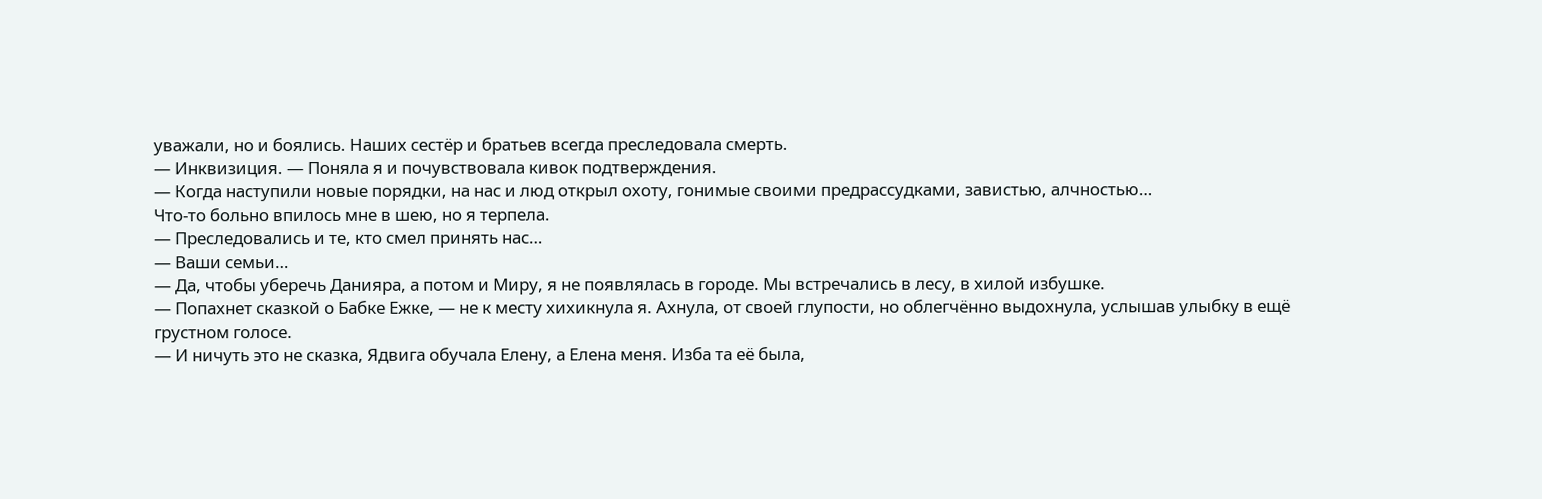уважали, но и боялись. Наших сестёр и братьев всегда преследовала смерть.
— Инквизиция. — Поняла я и почувствовала кивок подтверждения.
— Когда наступили новые порядки, на нас и люд открыл охоту, гонимые своими предрассудками, завистью, алчностью…
Что-то больно впилось мне в шею, но я терпела.
— Преследовались и те, кто смел принять нас…
— Ваши семьи…
— Да, чтобы уберечь Данияра, а потом и Миру, я не появлялась в городе. Мы встречались в лесу, в хилой избушке.
— Попахнет сказкой о Бабке Ежке, — не к месту хихикнула я. Ахнула, от своей глупости, но облегчённо выдохнула, услышав улыбку в ещё грустном голосе.
— И ничуть это не сказка, Ядвига обучала Елену, а Елена меня. Изба та её была,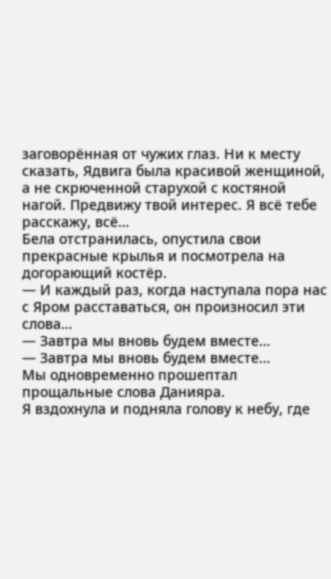заговорённая от чужих глаз. Ни к месту сказать, Ядвига была красивой женщиной, а не скрюченной старухой с костяной нагой. Предвижу твой интерес. Я всё тебе расскажу, всё…
Бела отстранилась, опустила свои прекрасные крылья и посмотрела на догорающий костёр.
— И каждый раз, когда наступала пора нас с Яром расставаться, он произносил эти слова…
— Завтра мы вновь будем вместе…
— Завтра мы вновь будем вместе…
Мы одновременно прошептал прощальные слова Данияра.
Я вздохнула и подняла голову к небу, где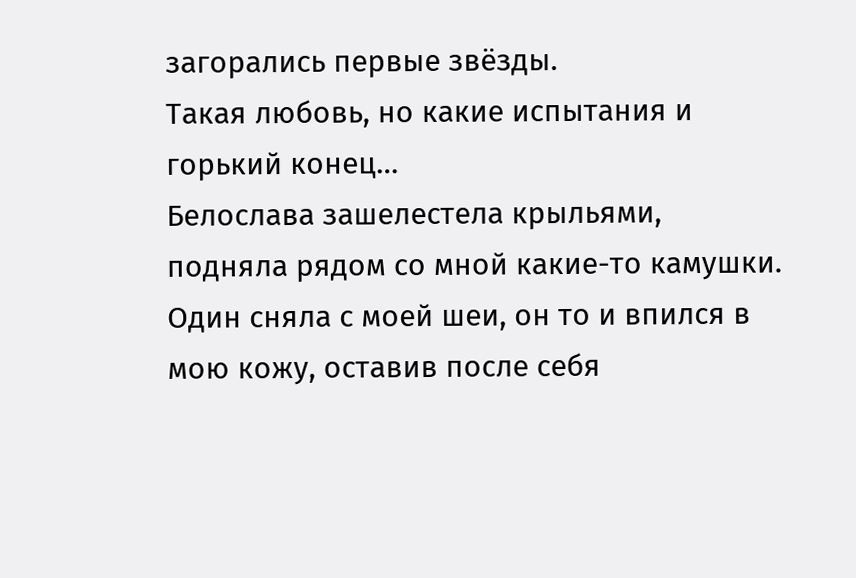загорались первые звёзды.
Такая любовь, но какие испытания и горький конец…
Белослава зашелестела крыльями, подняла рядом со мной какие-то камушки.
Один сняла с моей шеи, он то и впился в мою кожу, оставив после себя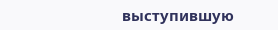выступившую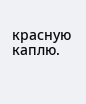красную каплю.